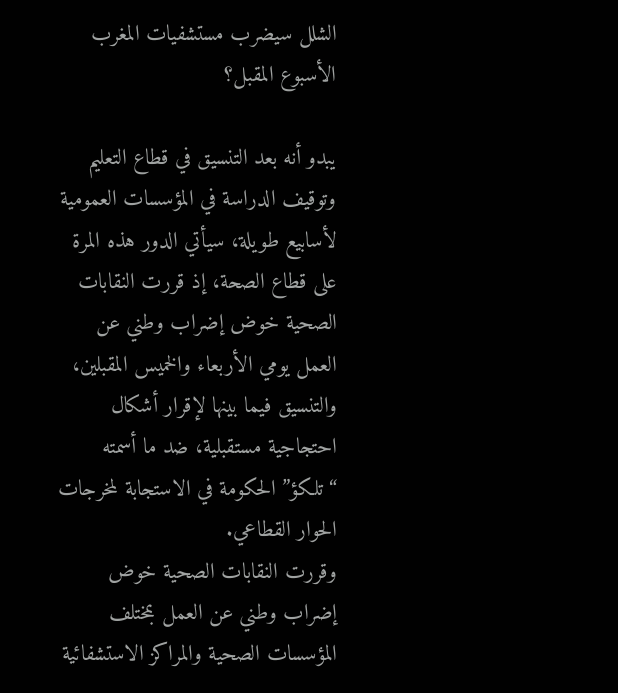الشلل سيضرب مستشفيات المغرب الأسبوع المقبل؟

يبدو أنه بعد التنسيق في قطاع التعليم وتوقيف الدراسة في المؤسسات العمومية لأسابيع طويلة، سيأتي الدور هذه المرة على قطاع الصحة، إذ قررت النقابات الصحية خوض إضراب وطني عن العمل يومي الأربعاء والخميس المقبلين، والتنسيق فيما بينها لإقرار أشكال احتجاجية مستقبلية، ضد ما أسمته “تلكؤ” الحكومة في الاستجابة لمخرجات الحوار القطاعي.
وقررت النقابات الصحية خوض إضراب وطني عن العمل بمختلف المؤسسات الصحية والمراكز الاستشفائية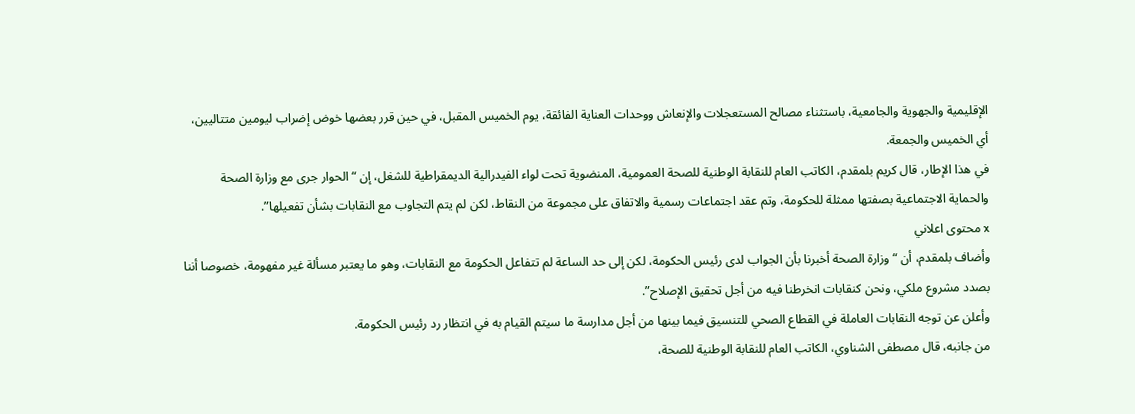الإقليمية والجهوية والجامعية، باستثناء مصالح المستعجلات والإنعاش ووحدات العناية الفائقة، يوم الخميس المقبل، في حين قرر بعضها خوض إضراب ليومين متتاليين، أي الخميس والجمعة.
في هذا الإطار، قال كريم بلمقدم، الكاتب العام للنقابة الوطنية للصحة العمومية، المنضوية تحت لواء الفيدرالية الديمقراطية للشغل، إن “الحوار جرى مع وزارة الصحة والحماية الاجتماعية بصفتها ممثلة للحكومة، وتم عقد اجتماعات رسمية والاتفاق على مجموعة من النقاط، لكن لم يتم التجاوب مع النقابات بشأن تفعيلها”.
x محتوى اعلاني
وأضاف بلمقدم، أن “وزارة الصحة أخبرنا بأن الجواب لدى رئيس الحكومة، لكن إلى حد الساعة لم تتفاعل الحكومة مع النقابات، وهو ما يعتبر مسألة غير مفهومة، خصوصا أننا بصدد مشروع ملكي، ونحن كنقابات انخرطنا فيه من أجل تحقيق الإصلاح”.
وأعلن عن توجه النقابات العاملة في القطاع الصحي للتنسيق فيما بينها من أجل مدارسة ما سيتم القيام به في انتظار رد رئيس الحكومة.
من جانبه، قال مصطفى الشناوي، الكاتب العام للنقابة الوطنية للصحة،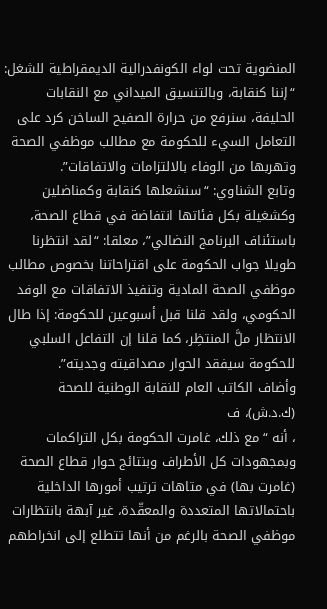المنضوية تحت لواء الكونفدرالية الديمقراطية للشغل: “إننا كنقابة، وبالتنسيق الميداني مع النقابات الحليفة، سنرفع من حرارة الصفيح الساخن كرد على التعامل السيء للحكومة مع مطالب موظفي الصحة وتهربها من الوفاء بالالتزامات والاتفاقات”.
وتابع الشناوي: “سنشعلها كنقابة وكمناضلين وكشغيلة بكل فئاتها انتفاضة في قطاع الصحة، باستئناف البرنامج النضالي”، معلقا: “لقد انتظرنا طويلا جواب الحكومة على اقتراحاتنا بخصوص مطالب موظفي الصحة المادية وتنفيذ الاتفاقات مع الوفد الحكومي، ولقد قلنا قبل أسبوعين للحكومة: إذا طال الانتظار ملَّ المنتظِر، كما قلنا إن التفاعل السلبي للحكومة سيفقد الحوار مصداقيته وجديته”.
وأضاف الكاتب العام للنقابة الوطنية للصحة (ك.د.ش)، ف
، أنه “مع ذلك، غامرت الحكومة بكل التراكمات وبمجهودات كل الأطراف وبنتائج حوار قطاع الصحة (غامرت بها) في متاهات ترتيب أمورها الداخلية باحتمالاتها المتعددة والمعقّدة، غير آبهة بانتظارات موظفي الصحة بالرغم من أنها تتطلع إلى انخراطهم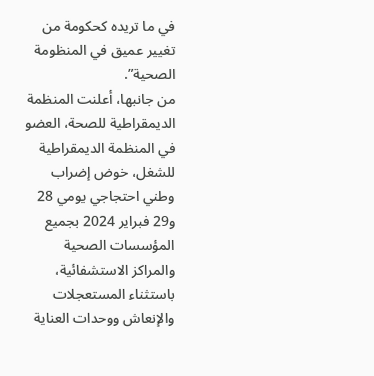في ما تريده كحكومة من تغيير عميق في المنظومة الصحية”.
من جانبها، أعلنت المنظمة الديمقراطية للصحة، العضو في المنظمة الديمقراطية للشغل، خوض إضراب وطني احتجاجي يومي 28 و29 فبراير 2024 بجميع المؤسسات الصحية والمراكز الاستشفائية، باستثناء المستعجلات والإنعاش ووحدات العناية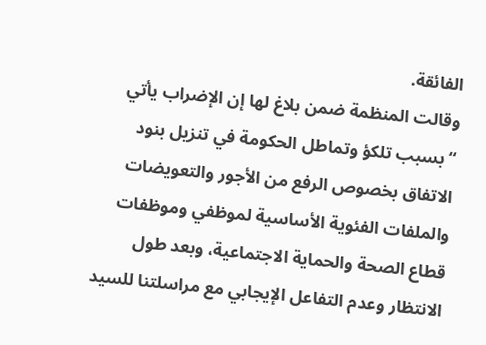الفائقة.
وقالت المنظمة ضمن بلاغ لها إن الإضراب يأتي “بسبب تلكؤ وتماطل الحكومة في تنزيل بنود الاتفاق بخصوص الرفع من الأجور والتعويضات والملفات الفئوية الأساسية لموظفي وموظفات قطاع الصحة والحماية الاجتماعية، وبعد طول الانتظار وعدم التفاعل الإيجابي مع مراسلتنا للسيد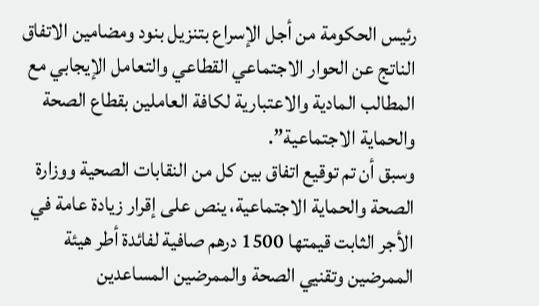رئيس الحكومة من أجل الإسراع بتنزيل بنود ومضامين الاتفاق الناتج عن الحوار الاجتماعي القطاعي والتعامل الإيجابي مع المطالب المادية والاعتبارية لكافة العاملين بقطاع الصحة والحماية الاجتماعية”.
وسبق أن تم توقيع اتفاق بين كل من النقابات الصحية ووزارة الصحة والحماية الاجتماعية، ينص على إقرار زيادة عامة في الأجر الثابت قيمتها 1500 درهم صافية لفائدة أطر هيئة الممرضين وتقنيي الصحة والممرضين المساعدين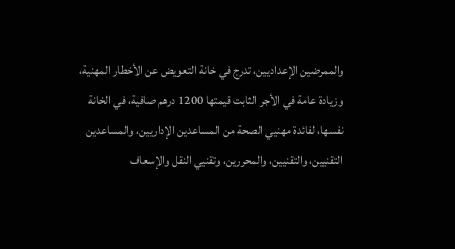والممرضين الإعداديين، تدرج في خانة التعويض عن الأخطار المهنية، وزيادة عامة في الأجر الثابت قيمتها 1200 درهم صافية، في الخانة نفسها، لفائدة مهنيي الصحة من المساعدين الإداريين، والمساعدين التقنيين، والتقنيين، والمحررين، وتقنيي النقل والإسعاف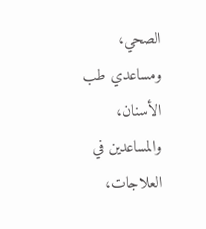الصحي، ومساعدي طب الأسنان، والمساعدين في العلاجات،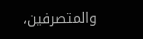والمتصرفين،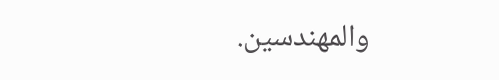والمهندسين.